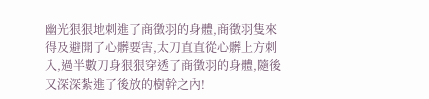幽光狠狠地刺進了商徵羽的身體,商徵羽隻來得及避開了心髒要害,太刀直直從心髒上方刺入,過半數刀身狠狠穿透了商徵羽的身體,隨後又深深紮進了後放的樹幹之內!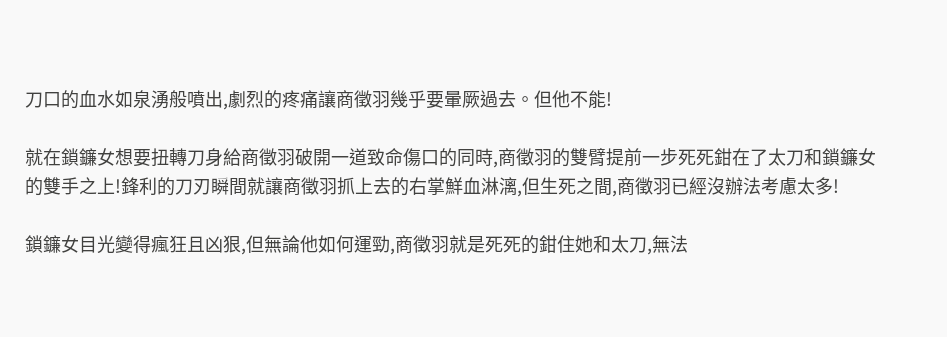刀口的血水如泉湧般噴出,劇烈的疼痛讓商徵羽幾乎要暈厥過去。但他不能!

就在鎖鐮女想要扭轉刀身給商徵羽破開一道致命傷口的同時,商徵羽的雙臂提前一步死死鉗在了太刀和鎖鐮女的雙手之上!鋒利的刀刃瞬間就讓商徵羽抓上去的右掌鮮血淋漓,但生死之間,商徵羽已經沒辦法考慮太多!

鎖鐮女目光變得瘋狂且凶狠,但無論他如何運勁,商徵羽就是死死的鉗住她和太刀,無法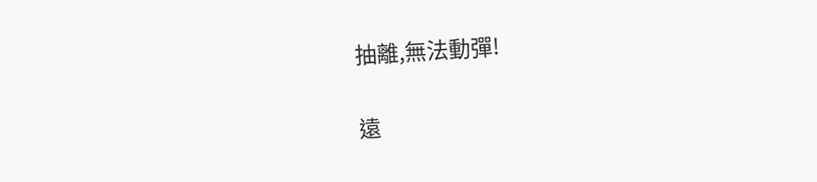抽離,無法動彈!

遠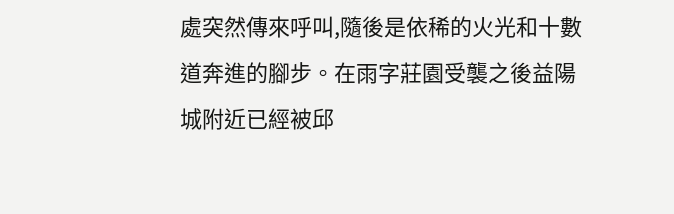處突然傳來呼叫,隨後是依稀的火光和十數道奔進的腳步。在雨字莊園受襲之後益陽城附近已經被邱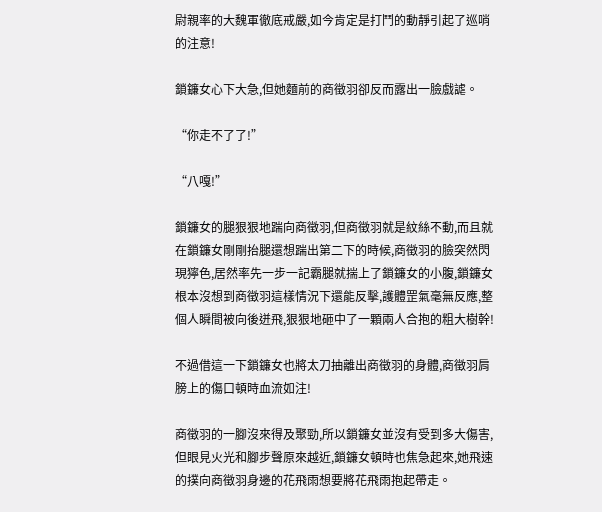尉親率的大魏軍徹底戒嚴,如今肯定是打鬥的動靜引起了巡哨的注意!

鎖鐮女心下大急,但她麵前的商徵羽卻反而露出一臉戲謔。

“你走不了了!”

“八嘎!”

鎖鐮女的腿狠狠地踹向商徵羽,但商徵羽就是紋絲不動,而且就在鎖鐮女剛剛抬腿還想踹出第二下的時候,商徵羽的臉突然閃現獰色,居然率先一步一記霸腿就揣上了鎖鐮女的小腹,鎖鐮女根本沒想到商徵羽這樣情況下還能反擊,護體罡氣毫無反應,整個人瞬間被向後迸飛,狠狠地砸中了一顆兩人合抱的粗大樹幹!

不過借這一下鎖鐮女也將太刀抽離出商徵羽的身體,商徵羽肩膀上的傷口頓時血流如注!

商徵羽的一腳沒來得及聚勁,所以鎖鐮女並沒有受到多大傷害,但眼見火光和腳步聲原來越近,鎖鐮女頓時也焦急起來,她飛速的撲向商徵羽身邊的花飛雨想要將花飛雨抱起帶走。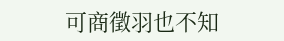可商徵羽也不知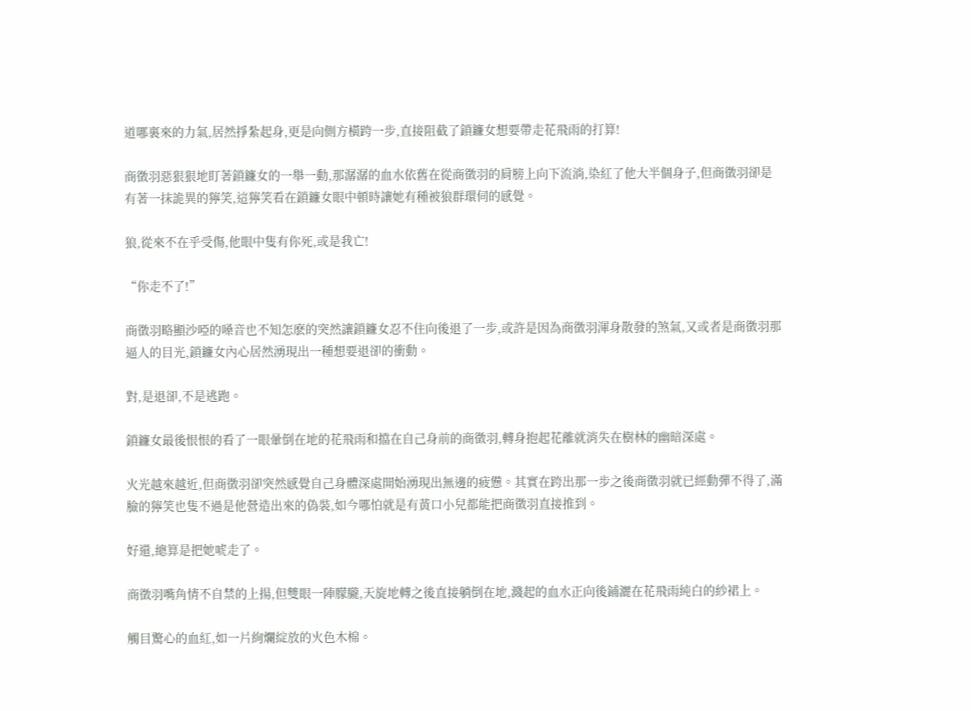道哪裏來的力氣,居然掙紮起身,更是向側方橫跨一步,直接阻截了鎖鐮女想要帶走花飛雨的打算!

商徵羽惡狠狠地盯著鎖鐮女的一舉一動,那潺潺的血水依舊在從商徵羽的肩膀上向下流淌,染紅了他大半個身子,但商徵羽卻是有著一抹詭異的獰笑,這獰笑看在鎖鐮女眼中頓時讓她有種被狼群環伺的感覺。

狼,從來不在乎受傷,他眼中隻有你死,或是我亡!

“你走不了!”

商徵羽略顯沙啞的嗓音也不知怎麽的突然讓鎖鐮女忍不住向後退了一步,或許是因為商徵羽渾身散發的煞氣,又或者是商徵羽那逼人的目光,鎖鐮女內心居然湧現出一種想要退卻的衝動。

對,是退卻,不是逃跑。

鎖鐮女最後恨恨的看了一眼暈倒在地的花飛雨和擋在自己身前的商徵羽,轉身抱起花離就消失在樹林的幽暗深處。

火光越來越近,但商徵羽卻突然感覺自己身體深處開始湧現出無邊的疲憊。其實在跨出那一步之後商徵羽就已經動彈不得了,滿臉的獰笑也隻不過是他營造出來的偽裝,如今哪怕就是有黃口小兒都能把商徵羽直接推到。

好還,總算是把她唬走了。

商徵羽嘴角情不自禁的上揚,但雙眼一陣朦朧,天旋地轉之後直接躺倒在地,濺起的血水正向後鋪灑在花飛雨純白的紗裙上。

觸目驚心的血紅,如一片絢爛綻放的火色木棉。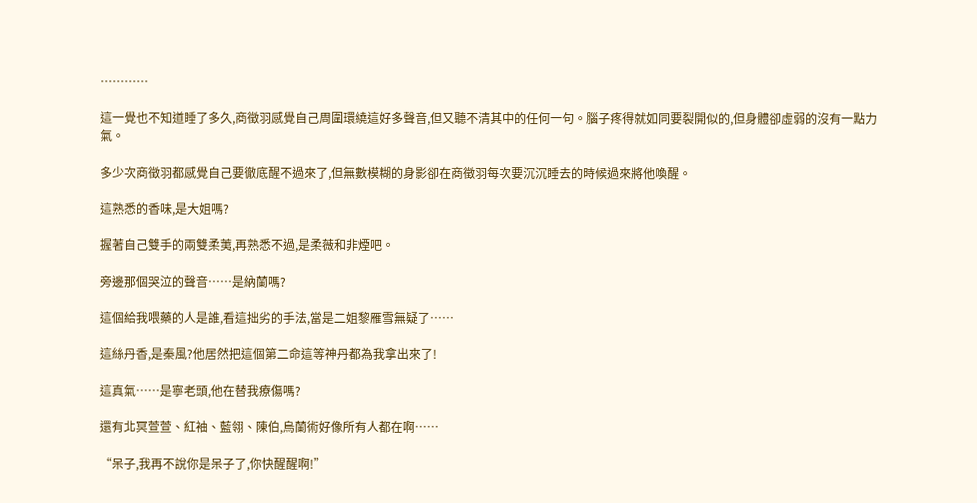…………

這一覺也不知道睡了多久,商徵羽感覺自己周圍環繞這好多聲音,但又聽不清其中的任何一句。腦子疼得就如同要裂開似的,但身體卻虛弱的沒有一點力氣。

多少次商徵羽都感覺自己要徹底醒不過來了,但無數模糊的身影卻在商徵羽每次要沉沉睡去的時候過來將他喚醒。

這熟悉的香味,是大姐嗎?

握著自己雙手的兩雙柔荑,再熟悉不過,是柔薇和非煙吧。

旁邊那個哭泣的聲音……是納蘭嗎?

這個給我喂藥的人是誰,看這拙劣的手法,當是二姐黎雁雪無疑了……

這絲丹香,是秦風?他居然把這個第二命這等神丹都為我拿出來了!

這真氣……是寧老頭,他在替我療傷嗎?

還有北冥萱萱、紅袖、藍翎、陳伯,烏蘭術好像所有人都在啊……

“呆子,我再不說你是呆子了,你快醒醒啊!”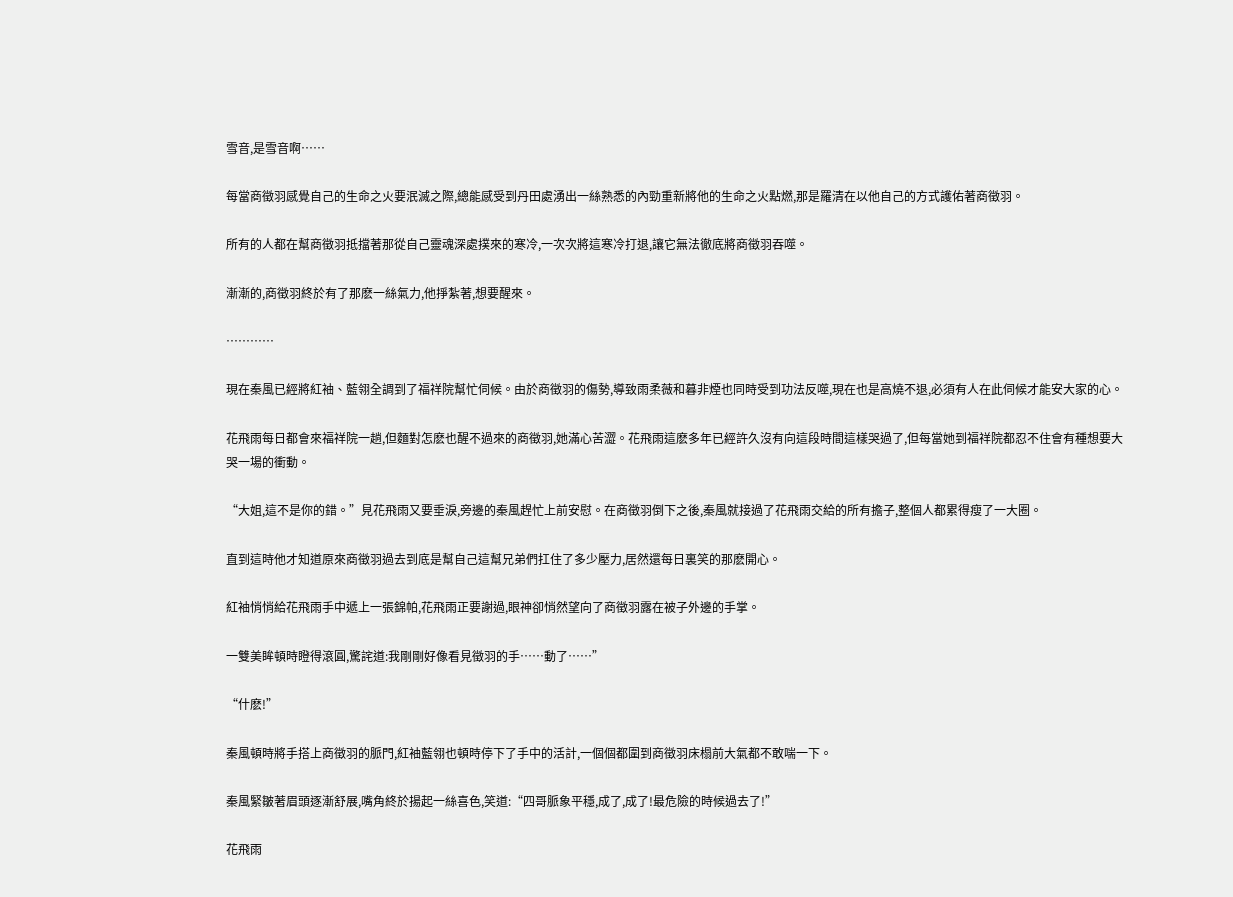雪音,是雪音啊……

每當商徵羽感覺自己的生命之火要泯滅之際,總能感受到丹田處湧出一絲熟悉的內勁重新將他的生命之火點燃,那是羅清在以他自己的方式護佑著商徵羽。

所有的人都在幫商徵羽抵擋著那從自己靈魂深處撲來的寒冷,一次次將這寒冷打退,讓它無法徹底將商徵羽吞噬。

漸漸的,商徵羽終於有了那麽一絲氣力,他掙紮著,想要醒來。

…………

現在秦風已經將紅袖、藍翎全調到了福祥院幫忙伺候。由於商徵羽的傷勢,導致雨柔薇和暮非煙也同時受到功法反噬,現在也是高燒不退,必須有人在此伺候才能安大家的心。

花飛雨每日都會來福祥院一趟,但麵對怎麽也醒不過來的商徵羽,她滿心苦澀。花飛雨這麽多年已經許久沒有向這段時間這樣哭過了,但每當她到福祥院都忍不住會有種想要大哭一場的衝動。

“大姐,這不是你的錯。”見花飛雨又要垂淚,旁邊的秦風趕忙上前安慰。在商徵羽倒下之後,秦風就接過了花飛雨交給的所有擔子,整個人都累得瘦了一大圈。

直到這時他才知道原來商徵羽過去到底是幫自己這幫兄弟們扛住了多少壓力,居然還每日裏笑的那麽開心。

紅袖悄悄給花飛雨手中遞上一張錦帕,花飛雨正要謝過,眼神卻悄然望向了商徵羽露在被子外邊的手掌。

一雙美眸頓時瞪得滾圓,驚詫道:我剛剛好像看見徵羽的手……動了……”

“什麽!”

秦風頓時將手搭上商徵羽的脈門,紅袖藍翎也頓時停下了手中的活計,一個個都圍到商徵羽床榻前大氣都不敢喘一下。

秦風緊皺著眉頭逐漸舒展,嘴角終於揚起一絲喜色,笑道:“四哥脈象平穩,成了,成了!最危險的時候過去了!”

花飛雨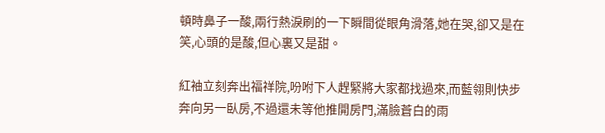頓時鼻子一酸,兩行熱淚刷的一下瞬間從眼角滑落,她在哭,卻又是在笑,心頭的是酸,但心裏又是甜。

紅袖立刻奔出福祥院,吩咐下人趕緊將大家都找過來,而藍翎則快步奔向另一臥房,不過還未等他推開房門,滿臉蒼白的雨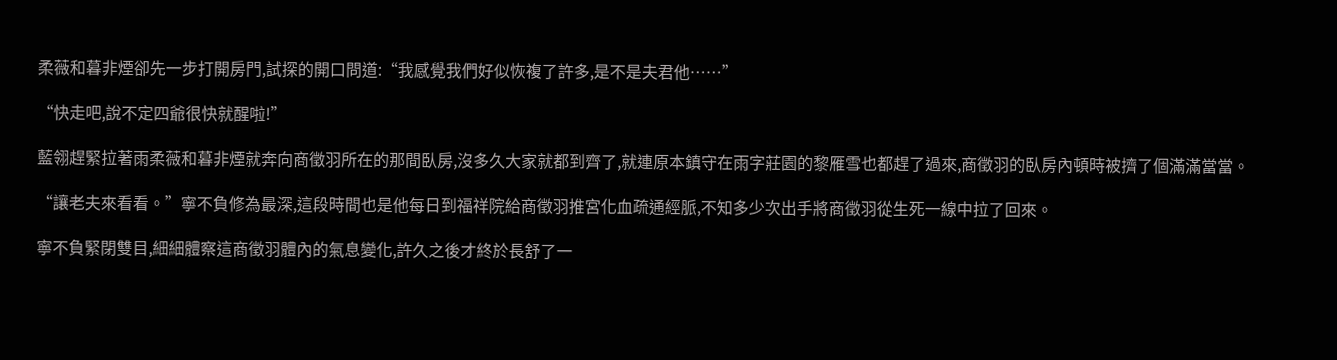柔薇和暮非煙卻先一步打開房門,試探的開口問道:“我感覺我們好似恢複了許多,是不是夫君他……”

“快走吧,說不定四爺很快就醒啦!”

藍翎趕緊拉著雨柔薇和暮非煙就奔向商徵羽所在的那間臥房,沒多久大家就都到齊了,就連原本鎮守在雨字莊園的黎雁雪也都趕了過來,商徵羽的臥房內頓時被擠了個滿滿當當。

“讓老夫來看看。”寧不負修為最深,這段時間也是他每日到福祥院給商徵羽推宮化血疏通經脈,不知多少次出手將商徵羽從生死一線中拉了回來。

寧不負緊閉雙目,細細體察這商徵羽體內的氣息變化,許久之後才終於長舒了一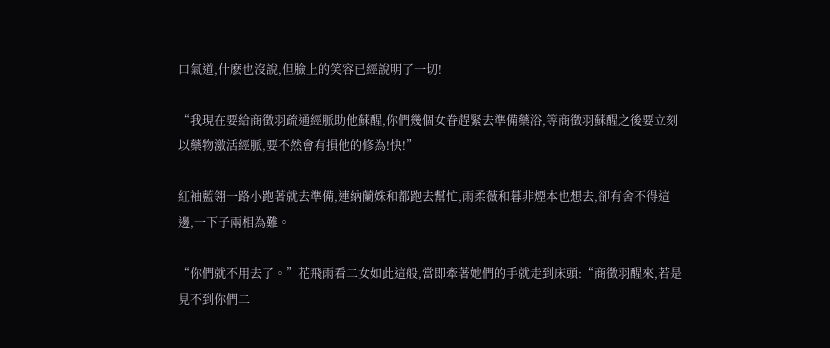口氣道,什麽也沒說,但臉上的笑容已經說明了一切!

“我現在要給商徵羽疏通經脈助他蘇醒,你們幾個女眷趕緊去準備藥浴,等商徵羽蘇醒之後要立刻以藥物激活經脈,要不然會有損他的修為!快!”

紅袖藍翎一路小跑著就去準備,連納蘭姝和都跑去幫忙,雨柔薇和暮非煙本也想去,卻有舍不得這邊,一下子兩相為難。

“你們就不用去了。”花飛雨看二女如此這般,當即牽著她們的手就走到床頭:“商徵羽醒來,若是見不到你們二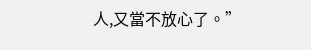人,又當不放心了。”